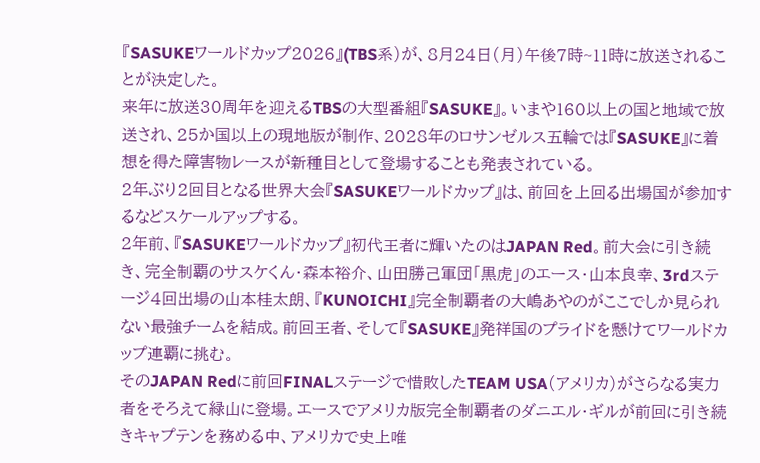『SASUKEワールドカップ2026』(TBS系)が、8月24日(月)午後7時~11時に放送されることが決定した。
来年に放送30周年を迎えるTBSの大型番組『SASUKE』。いまや160以上の国と地域で放送され、25か国以上の現地版が制作、2028年のロサンゼルス五輪では『SASUKE』に着想を得た障害物レースが新種目として登場することも発表されている。
2年ぶり2回目となる世界大会『SASUKEワールドカップ』は、前回を上回る出場国が参加するなどスケールアップする。
2年前、『SASUKEワールドカップ』初代王者に輝いたのはJAPAN Red。前大会に引き続き、完全制覇のサスケくん・森本裕介、山田勝己軍団「黒虎」のエース・山本良幸、3rdステージ4回出場の山本桂太朗、『KUNOICHI』完全制覇者の大嶋あやのがここでしか見られない最強チームを結成。前回王者、そして『SASUKE』発祥国のプライドを懸けてワールドカップ連覇に挑む。
そのJAPAN Redに前回FINALステージで惜敗したTEAM USA(アメリカ)がさらなる実力者をそろえて緑山に登場。エースでアメリカ版完全制覇者のダニエル・ギルが前回に引き続きキャプテンを務める中、アメリカで史上唯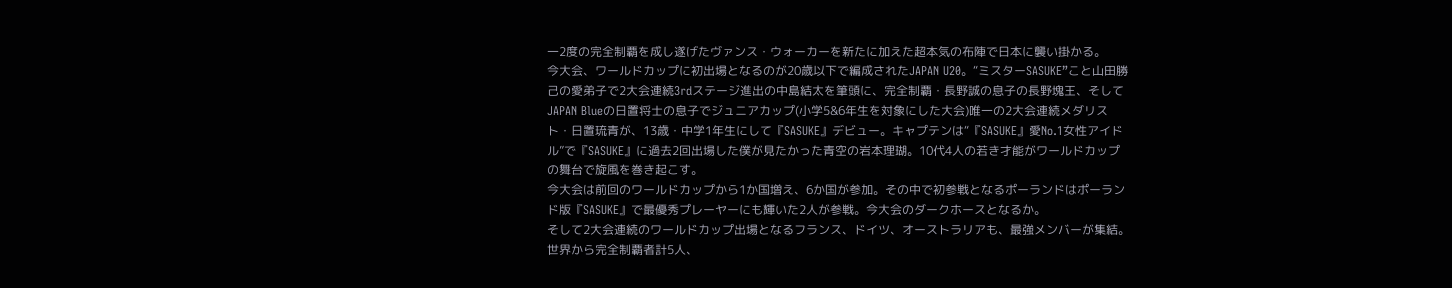一2度の完全制覇を成し遂げたヴァンス・ウォーカーを新たに加えた超本気の布陣で日本に襲い掛かる。
今大会、ワールドカップに初出場となるのが20歳以下で編成されたJAPAN U20。“ミスターSASUKE”こと山田勝己の愛弟子で2大会連続3rdステージ進出の中島結太を筆頭に、完全制覇・長野誠の息子の長野塊王、そしてJAPAN Blueの日置将士の息子でジュニアカップ(小学5&6年生を対象にした大会)唯一の2大会連続メダリスト・日置琉青が、13歳・中学1年生にして『SASUKE』デビュー。キャプテンは“『SASUKE』愛No.1女性アイドル”で『SASUKE』に過去2回出場した僕が見たかった青空の岩本理瑚。10代4人の若き才能がワールドカップの舞台で旋風を巻き起こす。
今大会は前回のワールドカップから1か国増え、6か国が参加。その中で初参戦となるポーランドはポーランド版『SASUKE』で最優秀プレーヤーにも輝いた2人が参戦。今大会のダークホースとなるか。
そして2大会連続のワールドカップ出場となるフランス、ドイツ、オーストラリアも、最強メンバーが集結。世界から完全制覇者計5人、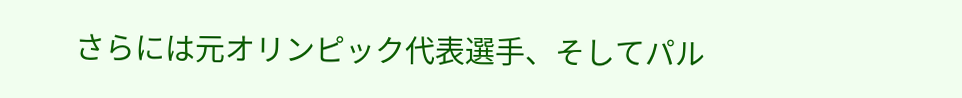さらには元オリンピック代表選手、そしてパル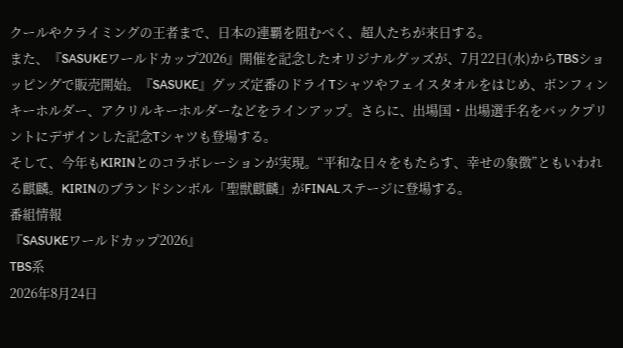クールやクライミングの王者まで、日本の連覇を阻むべく、超人たちが来日する。
また、『SASUKEワールドカップ2026』開催を記念したオリジナルグッズが、7月22日(水)からTBSショッピングで販売開始。『SASUKE』グッズ定番のドライTシャツやフェイスタオルをはじめ、ボンフィンキーホルダー、アクリルキーホルダーなどをラインアップ。さらに、出場国・出場選手名をバックプリントにデザインした記念Tシャツも登場する。
そして、今年もKIRINとのコラボレーションが実現。“平和な日々をもたらす、幸せの象徴”ともいわれる麒麟。KIRINのブランドシンボル「聖獣麒麟」がFINALステージに登場する。
番組情報
『SASUKEワールドカップ2026』
TBS系
2026年8月24日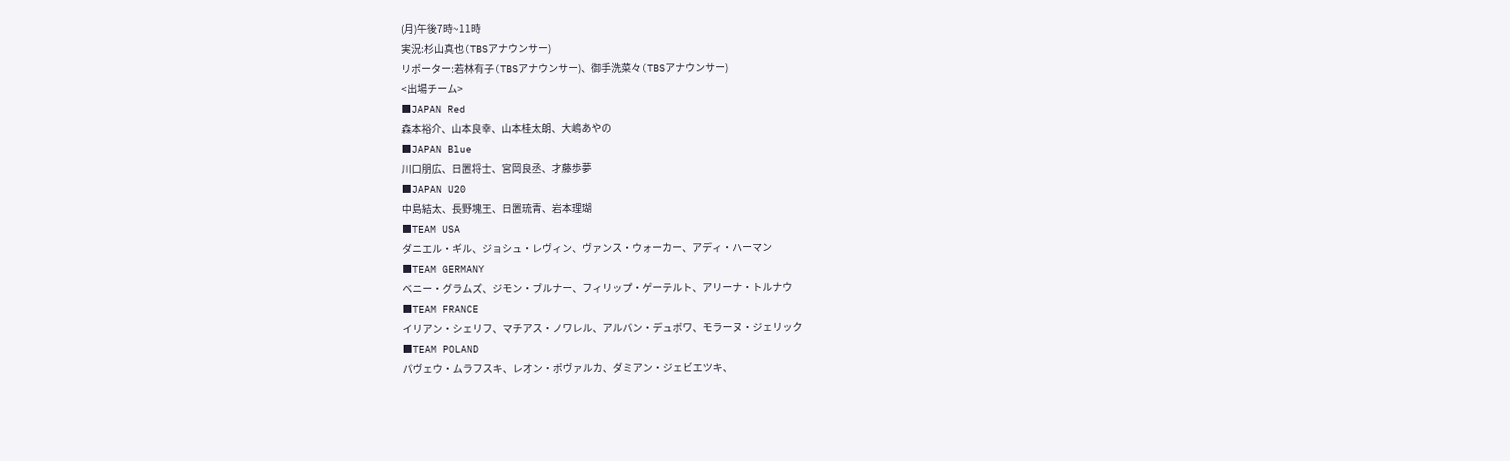(月)午後7時~11時
実況:杉山真也(TBSアナウンサー)
リポーター:若林有子(TBSアナウンサー)、御手洗菜々(TBSアナウンサー)
<出場チーム>
■JAPAN Red
森本裕介、山本良幸、山本桂太朗、大嶋あやの
■JAPAN Blue
川口朋広、日置将士、宮岡良丞、才藤歩夢
■JAPAN U20
中島結太、長野塊王、日置琉青、岩本理瑚
■TEAM USA
ダニエル・ギル、ジョシュ・レヴィン、ヴァンス・ウォーカー、アディ・ハーマン
■TEAM GERMANY
ベニー・グラムズ、ジモン・ブルナー、フィリップ・ゲーテルト、アリーナ・トルナウ
■TEAM FRANCE
イリアン・シェリフ、マチアス・ノワレル、アルバン・デュボワ、モラーヌ・ジェリック
■TEAM POLAND
パヴェウ・ムラフスキ、レオン・ポヴァルカ、ダミアン・ジェビエツキ、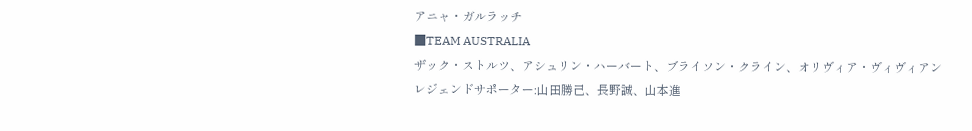アニャ・ガルラッチ
■TEAM AUSTRALIA
ザック・ストルツ、アシュリン・ハーバート、ブライソン・クライン、オリヴィア・ヴィヴィアン
レジェンドサポーター:山田勝己、長野誠、山本進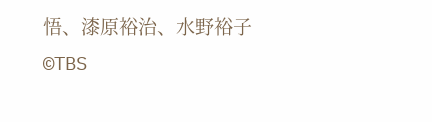悟、漆原裕治、水野裕子
©TBS